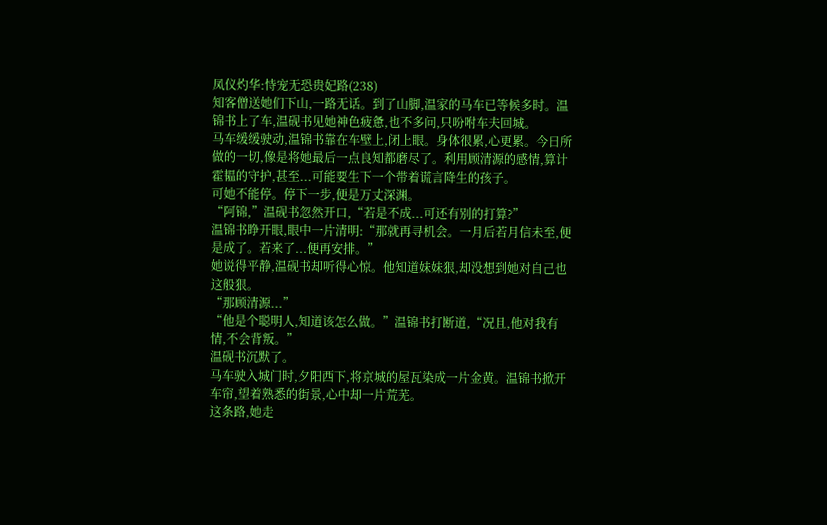凤仪灼华:恃宠无恐贵妃路(238)
知客僧送她们下山,一路无话。到了山脚,温家的马车已等候多时。温锦书上了车,温砚书见她神色疲惫,也不多问,只吩咐车夫回城。
马车缓缓驶动,温锦书靠在车壁上,闭上眼。身体很累,心更累。今日所做的一切,像是将她最后一点良知都磨尽了。利用顾清源的感情,算计霍韫的守护,甚至...可能要生下一个带着谎言降生的孩子。
可她不能停。停下一步,便是万丈深渊。
“阿锦,”温砚书忽然开口,“若是不成...可还有别的打算?”
温锦书睁开眼,眼中一片清明:“那就再寻机会。一月后若月信未至,便是成了。若来了...便再安排。”
她说得平静,温砚书却听得心惊。他知道妹妹狠,却没想到她对自己也这般狠。
“那顾清源...”
“他是个聪明人,知道该怎么做。”温锦书打断道,“况且,他对我有情,不会背叛。”
温砚书沉默了。
马车驶入城门时,夕阳西下,将京城的屋瓦染成一片金黄。温锦书掀开车帘,望着熟悉的街景,心中却一片荒芜。
这条路,她走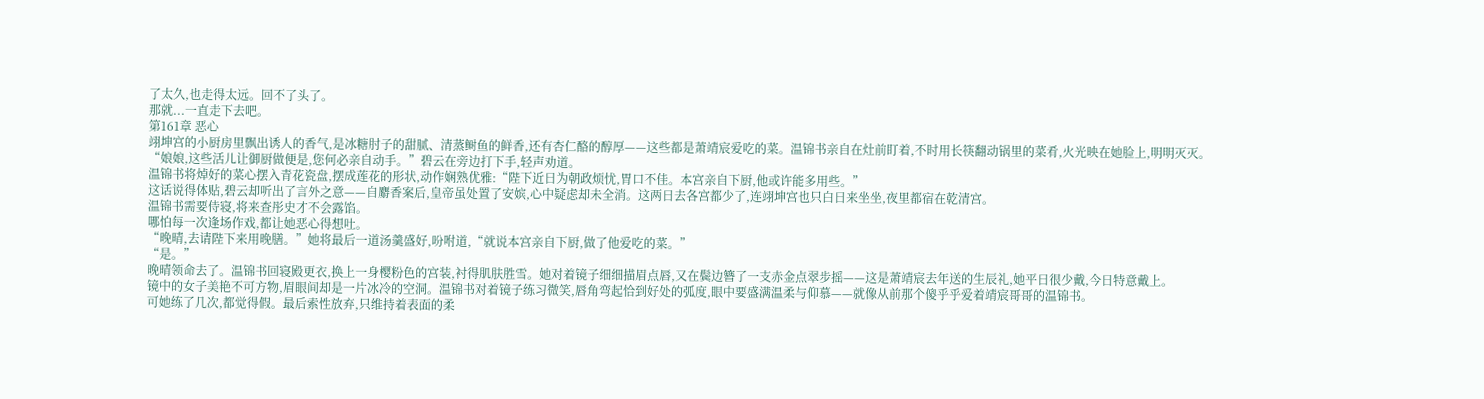了太久,也走得太远。回不了头了。
那就...一直走下去吧。
第161章 恶心
翊坤宫的小厨房里飘出诱人的香气,是冰糖肘子的甜腻、清蒸鲥鱼的鲜香,还有杏仁酪的醇厚——这些都是萧靖宸爱吃的菜。温锦书亲自在灶前盯着,不时用长筷翻动锅里的菜肴,火光映在她脸上,明明灭灭。
“娘娘,这些活儿让御厨做便是,您何必亲自动手。”碧云在旁边打下手,轻声劝道。
温锦书将焯好的菜心摆入青花瓷盘,摆成莲花的形状,动作娴熟优雅:“陛下近日为朝政烦忧,胃口不佳。本宫亲自下厨,他或许能多用些。”
这话说得体贴,碧云却听出了言外之意——自麝香案后,皇帝虽处置了安嫔,心中疑虑却未全消。这两日去各宫都少了,连翊坤宫也只白日来坐坐,夜里都宿在乾清宫。
温锦书需要侍寝,将来查彤史才不会露馅。
哪怕每一次逢场作戏,都让她恶心得想吐。
“晚晴,去请陛下来用晚膳。”她将最后一道汤羹盛好,吩咐道,“就说本宫亲自下厨,做了他爱吃的菜。”
“是。”
晚晴领命去了。温锦书回寝殿更衣,换上一身樱粉色的宫装,衬得肌肤胜雪。她对着镜子细细描眉点唇,又在鬓边簪了一支赤金点翠步摇——这是萧靖宸去年送的生辰礼,她平日很少戴,今日特意戴上。
镜中的女子美艳不可方物,眉眼间却是一片冰冷的空洞。温锦书对着镜子练习微笑,唇角弯起恰到好处的弧度,眼中要盛满温柔与仰慕——就像从前那个傻乎乎爱着靖宸哥哥的温锦书。
可她练了几次,都觉得假。最后索性放弃,只维持着表面的柔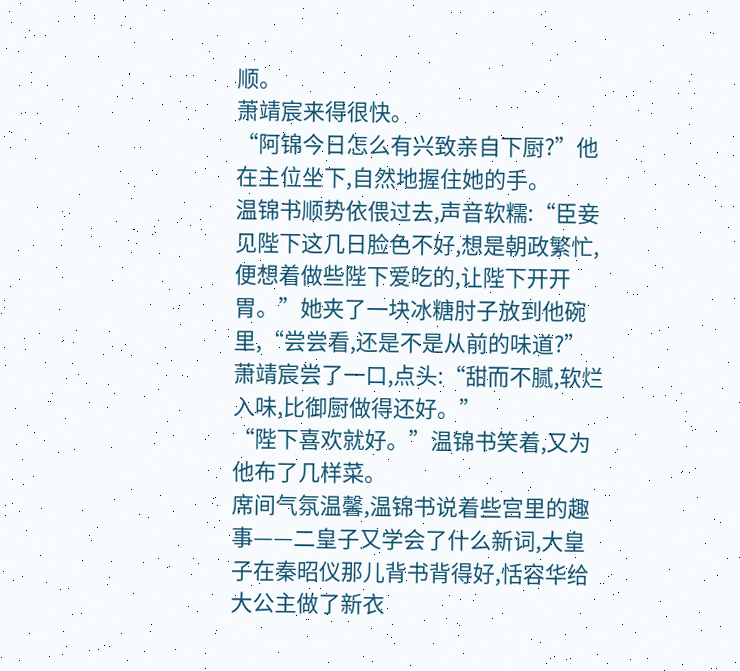顺。
萧靖宸来得很快。
“阿锦今日怎么有兴致亲自下厨?”他在主位坐下,自然地握住她的手。
温锦书顺势依偎过去,声音软糯:“臣妾见陛下这几日脸色不好,想是朝政繁忙,便想着做些陛下爱吃的,让陛下开开胃。”她夹了一块冰糖肘子放到他碗里,“尝尝看,还是不是从前的味道?”
萧靖宸尝了一口,点头:“甜而不腻,软烂入味,比御厨做得还好。”
“陛下喜欢就好。”温锦书笑着,又为他布了几样菜。
席间气氛温馨,温锦书说着些宫里的趣事——二皇子又学会了什么新词,大皇子在秦昭仪那儿背书背得好,恬容华给大公主做了新衣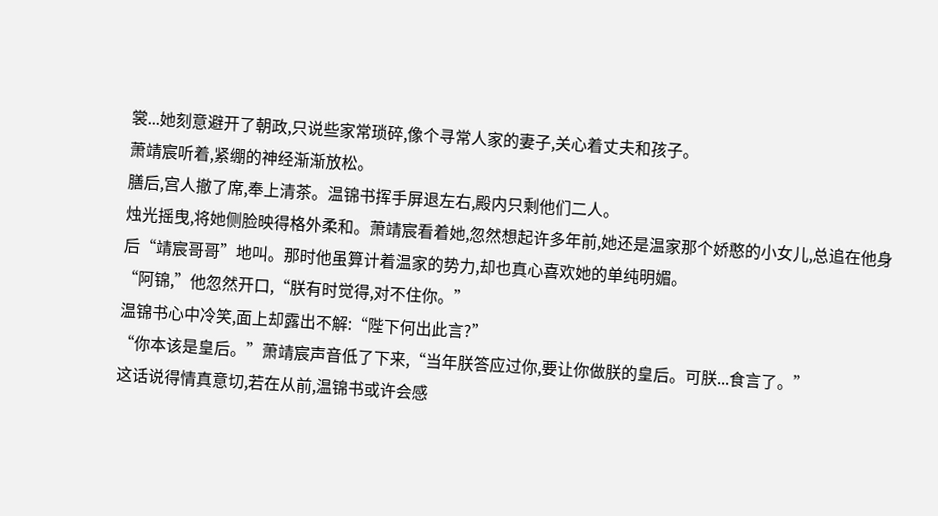裳...她刻意避开了朝政,只说些家常琐碎,像个寻常人家的妻子,关心着丈夫和孩子。
萧靖宸听着,紧绷的神经渐渐放松。
膳后,宫人撤了席,奉上清茶。温锦书挥手屏退左右,殿内只剩他们二人。
烛光摇曳,将她侧脸映得格外柔和。萧靖宸看着她,忽然想起许多年前,她还是温家那个娇憨的小女儿,总追在他身后“靖宸哥哥”地叫。那时他虽算计着温家的势力,却也真心喜欢她的单纯明媚。
“阿锦,”他忽然开口,“朕有时觉得,对不住你。”
温锦书心中冷笑,面上却露出不解:“陛下何出此言?”
“你本该是皇后。”萧靖宸声音低了下来,“当年朕答应过你,要让你做朕的皇后。可朕...食言了。”
这话说得情真意切,若在从前,温锦书或许会感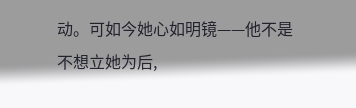动。可如今她心如明镜——他不是不想立她为后,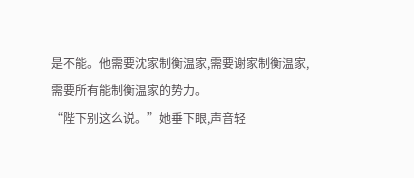是不能。他需要沈家制衡温家,需要谢家制衡温家,需要所有能制衡温家的势力。
“陛下别这么说。”她垂下眼,声音轻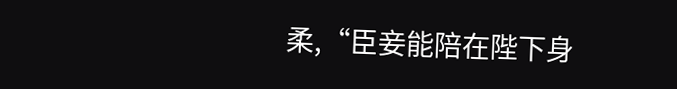柔,“臣妾能陪在陛下身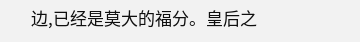边,已经是莫大的福分。皇后之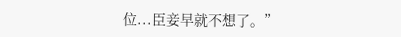位...臣妾早就不想了。”